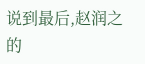说到最后,赵润之的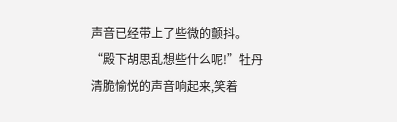声音已经带上了些微的颤抖。
“殿下胡思乱想些什么呢!”牡丹清脆愉悦的声音响起来,笑着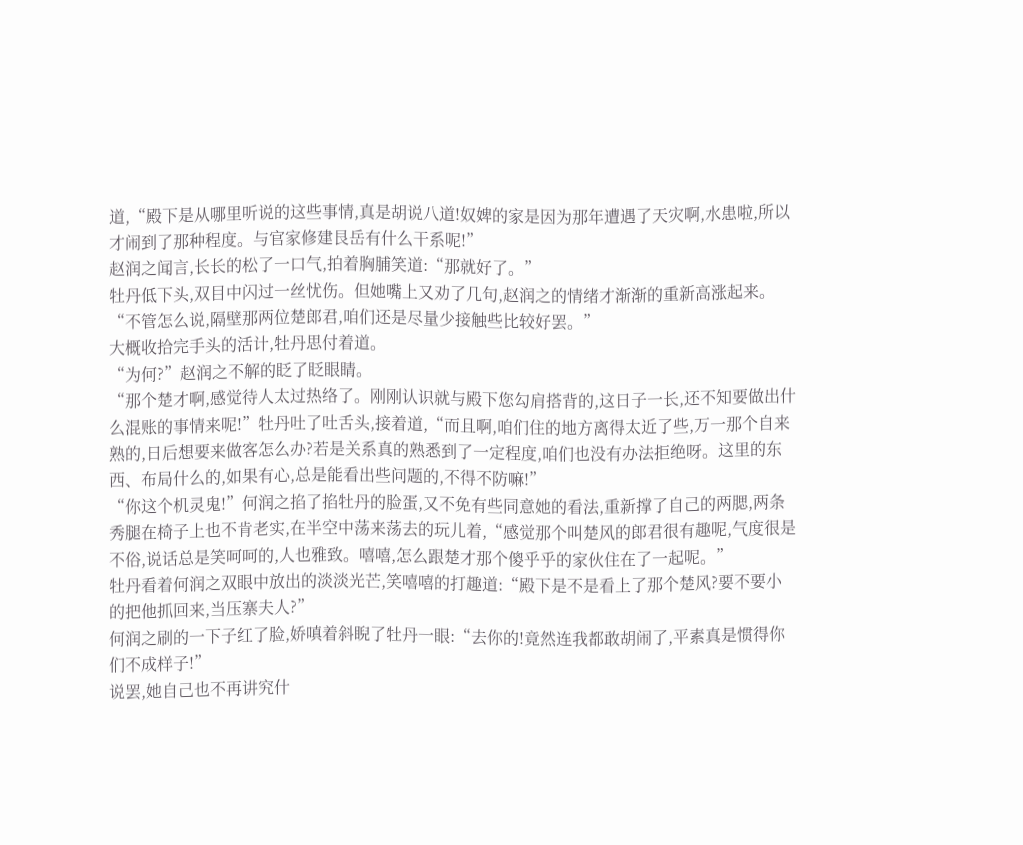道,“殿下是从哪里听说的这些事情,真是胡说八道!奴婢的家是因为那年遭遇了天灾啊,水患啦,所以才闹到了那种程度。与官家修建艮岳有什么干系呢!”
赵润之闻言,长长的松了一口气,拍着胸脯笑道:“那就好了。”
牡丹低下头,双目中闪过一丝忧伤。但她嘴上又劝了几句,赵润之的情绪才渐渐的重新高涨起来。
“不管怎么说,隔壁那两位楚郎君,咱们还是尽量少接触些比较好罢。”
大概收拾完手头的活计,牡丹思付着道。
“为何?”赵润之不解的眨了眨眼睛。
“那个楚才啊,感觉待人太过热络了。刚刚认识就与殿下您勾肩搭背的,这日子一长,还不知要做出什么混账的事情来呢!”牡丹吐了吐舌头,接着道,“而且啊,咱们住的地方离得太近了些,万一那个自来熟的,日后想要来做客怎么办?若是关系真的熟悉到了一定程度,咱们也没有办法拒绝呀。这里的东西、布局什么的,如果有心,总是能看出些问题的,不得不防嘛!”
“你这个机灵鬼!”何润之掐了掐牡丹的脸蛋,又不免有些同意她的看法,重新撑了自己的两腮,两条秀腿在椅子上也不肯老实,在半空中荡来荡去的玩儿着,“感觉那个叫楚风的郎君很有趣呢,气度很是不俗,说话总是笑呵呵的,人也雅致。嘻嘻,怎么跟楚才那个傻乎乎的家伙住在了一起呢。”
牡丹看着何润之双眼中放出的淡淡光芒,笑嘻嘻的打趣道:“殿下是不是看上了那个楚风?要不要小的把他抓回来,当压寨夫人?”
何润之刷的一下子红了脸,娇嗔着斜睨了牡丹一眼:“去你的!竟然连我都敢胡闹了,平素真是惯得你们不成样子!”
说罢,她自己也不再讲究什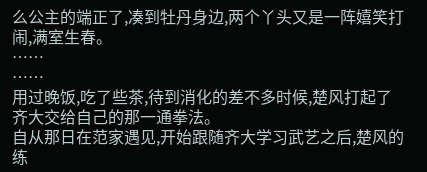么公主的端正了,凑到牡丹身边,两个丫头又是一阵嬉笑打闹,满室生春。
……
……
用过晚饭,吃了些茶,待到消化的差不多时候,楚风打起了齐大交给自己的那一通拳法。
自从那日在范家遇见,开始跟随齐大学习武艺之后,楚风的练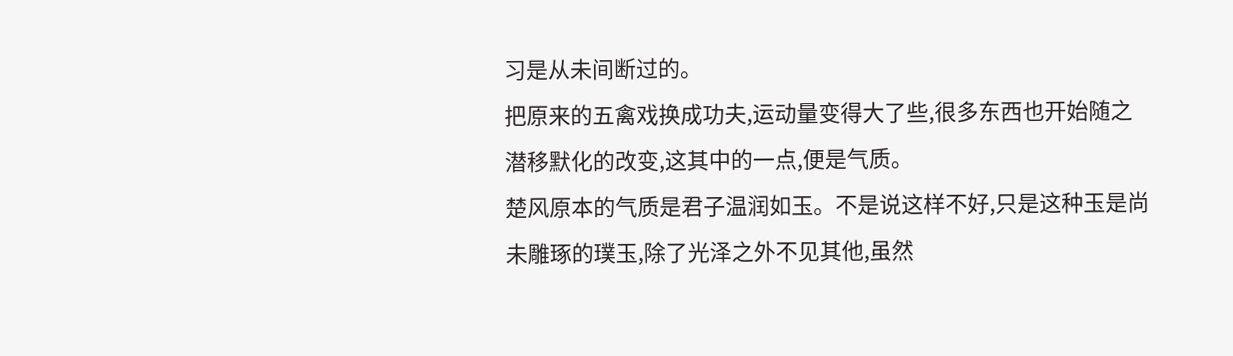习是从未间断过的。
把原来的五禽戏换成功夫,运动量变得大了些,很多东西也开始随之潜移默化的改变,这其中的一点,便是气质。
楚风原本的气质是君子温润如玉。不是说这样不好,只是这种玉是尚未雕琢的璞玉,除了光泽之外不见其他,虽然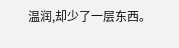温润,却少了一层东西。